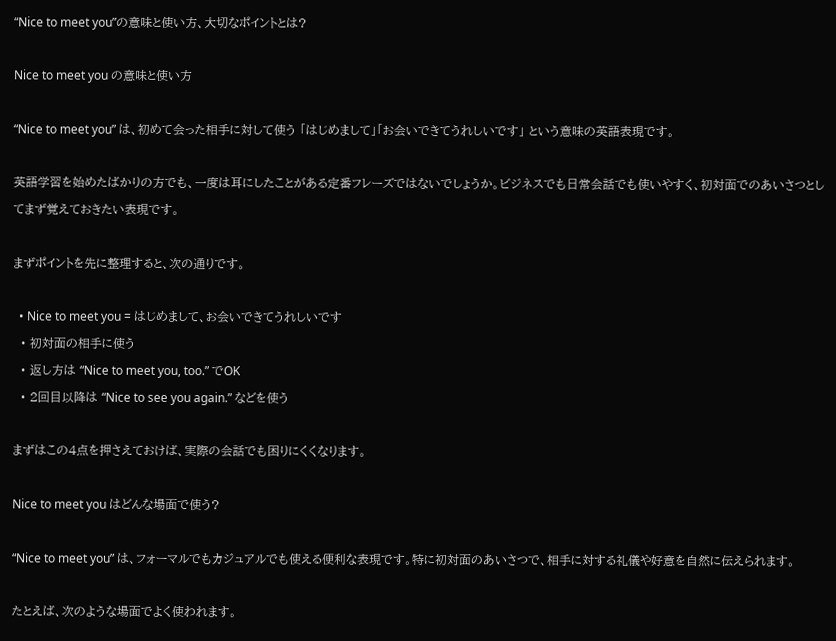“Nice to meet you”の意味と使い方、大切なポイントとは?

Nice to meet you の意味と使い方

“Nice to meet you” は、初めて会った相手に対して使う 「はじめまして」「お会いできてうれしいです」 という意味の英語表現です。

英語学習を始めたばかりの方でも、一度は耳にしたことがある定番フレーズではないでしょうか。ビジネスでも日常会話でも使いやすく、初対面でのあいさつとしてまず覚えておきたい表現です。

まずポイントを先に整理すると、次の通りです。

  • Nice to meet you = はじめまして、お会いできてうれしいです
  • 初対面の相手に使う
  • 返し方は “Nice to meet you, too.” でOK
  • 2回目以降は “Nice to see you again.” などを使う

まずはこの4点を押さえておけば、実際の会話でも困りにくくなります。

Nice to meet you はどんな場面で使う?

“Nice to meet you” は、フォーマルでもカジュアルでも使える便利な表現です。特に初対面のあいさつで、相手に対する礼儀や好意を自然に伝えられます。

たとえば、次のような場面でよく使われます。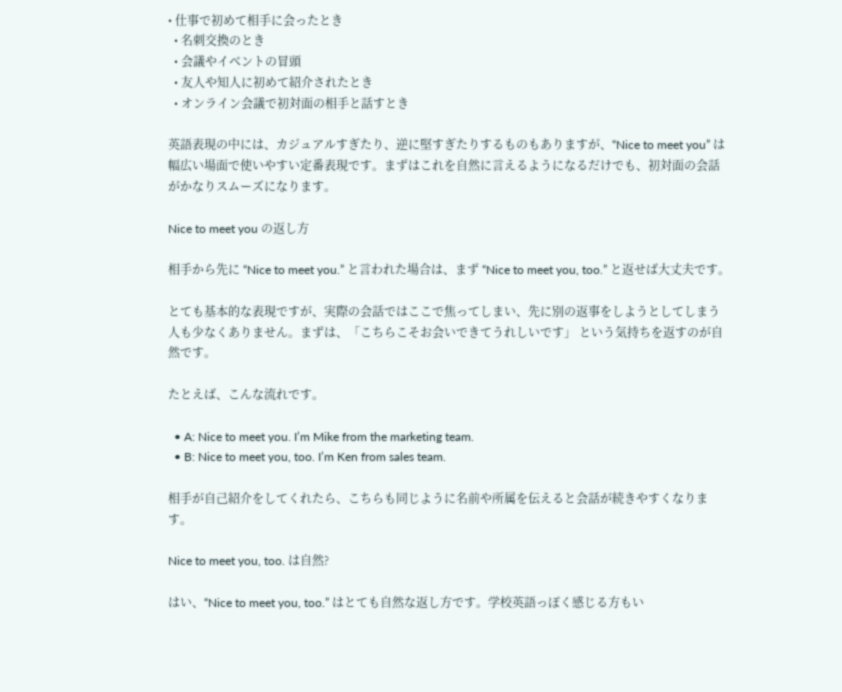• 仕事で初めて相手に会ったとき
  • 名刺交換のとき
  • 会議やイベントの冒頭
  • 友人や知人に初めて紹介されたとき
  • オンライン会議で初対面の相手と話すとき

英語表現の中には、カジュアルすぎたり、逆に堅すぎたりするものもありますが、“Nice to meet you” は幅広い場面で使いやすい定番表現です。まずはこれを自然に言えるようになるだけでも、初対面の会話がかなりスムーズになります。

Nice to meet you の返し方

相手から先に “Nice to meet you.” と言われた場合は、まず “Nice to meet you, too.” と返せば大丈夫です。

とても基本的な表現ですが、実際の会話ではここで焦ってしまい、先に別の返事をしようとしてしまう人も少なくありません。まずは、「こちらこそお会いできてうれしいです」 という気持ちを返すのが自然です。

たとえば、こんな流れです。

  • A: Nice to meet you. I’m Mike from the marketing team.
  • B: Nice to meet you, too. I’m Ken from sales team.

相手が自己紹介をしてくれたら、こちらも同じように名前や所属を伝えると会話が続きやすくなります。

Nice to meet you, too. は自然?

はい、“Nice to meet you, too.” はとても自然な返し方です。学校英語っぽく感じる方もい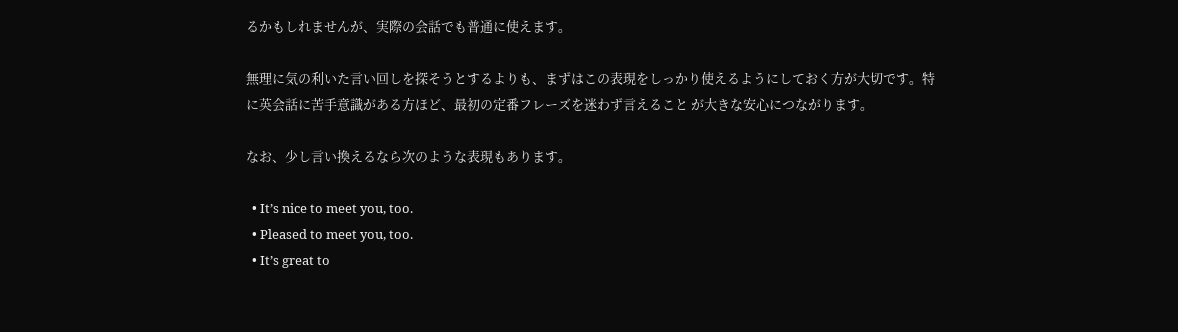るかもしれませんが、実際の会話でも普通に使えます。

無理に気の利いた言い回しを探そうとするよりも、まずはこの表現をしっかり使えるようにしておく方が大切です。特に英会話に苦手意識がある方ほど、最初の定番フレーズを迷わず言えること が大きな安心につながります。

なお、少し言い換えるなら次のような表現もあります。

  • It’s nice to meet you, too.
  • Pleased to meet you, too.
  • It’s great to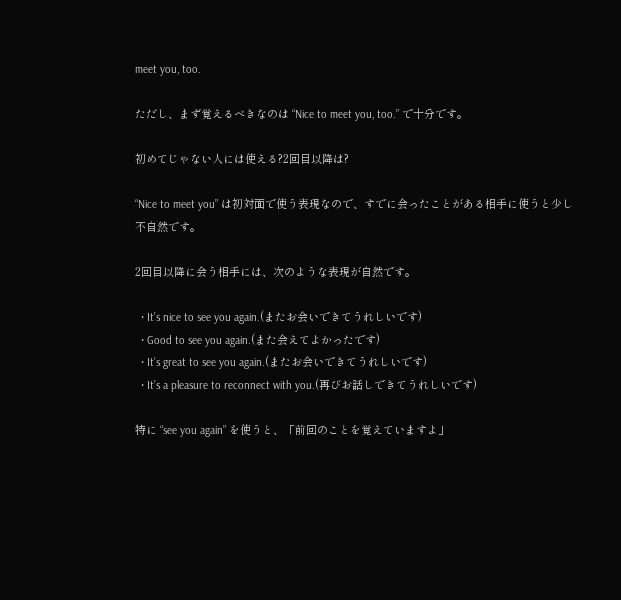meet you, too.

ただし、まず覚えるべきなのは “Nice to meet you, too.” で十分です。

初めてじゃない人には使える?2回目以降は?

“Nice to meet you” は初対面で使う表現なので、すでに会ったことがある相手に使うと少し不自然です。

2回目以降に会う相手には、次のような表現が自然です。

  • It’s nice to see you again.(またお会いできてうれしいです)
  • Good to see you again.(また会えてよかったです)
  • It’s great to see you again.(またお会いできてうれしいです)
  • It’s a pleasure to reconnect with you.(再びお話しできてうれしいです)

特に “see you again” を使うと、「前回のことを覚えていますよ」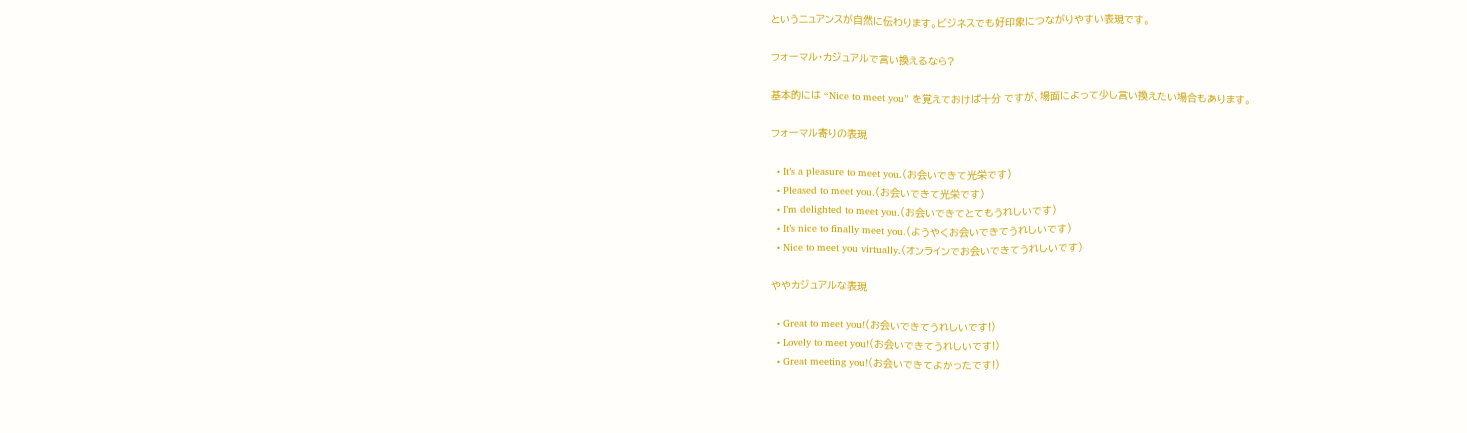というニュアンスが自然に伝わります。ビジネスでも好印象につながりやすい表現です。

フォーマル・カジュアルで言い換えるなら?

基本的には “Nice to meet you” を覚えておけば十分 ですが、場面によって少し言い換えたい場合もあります。

フォーマル寄りの表現

  • It’s a pleasure to meet you.(お会いできて光栄です)
  • Pleased to meet you.(お会いできて光栄です)
  • I’m delighted to meet you.(お会いできてとてもうれしいです)
  • It’s nice to finally meet you.(ようやくお会いできてうれしいです)
  • Nice to meet you virtually.(オンラインでお会いできてうれしいです)

ややカジュアルな表現

  • Great to meet you!(お会いできてうれしいです!)
  • Lovely to meet you!(お会いできてうれしいです!)
  • Great meeting you!(お会いできてよかったです!)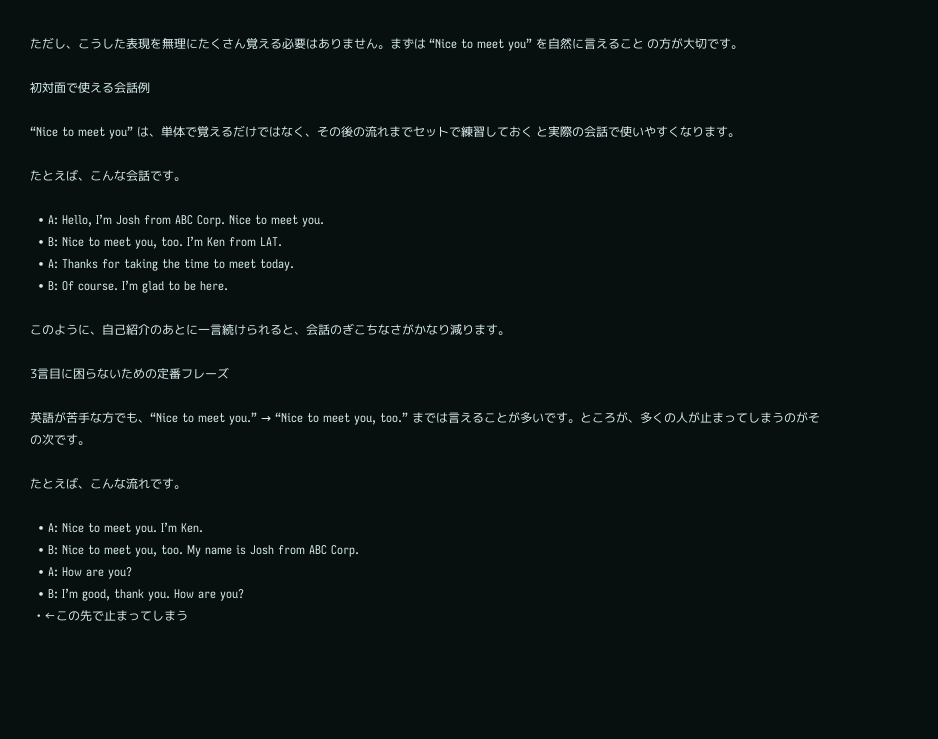ただし、こうした表現を無理にたくさん覚える必要はありません。まずは “Nice to meet you” を自然に言えること の方が大切です。

初対面で使える会話例

“Nice to meet you” は、単体で覚えるだけではなく、その後の流れまでセットで練習しておく と実際の会話で使いやすくなります。

たとえば、こんな会話です。

  • A: Hello, I’m Josh from ABC Corp. Nice to meet you.
  • B: Nice to meet you, too. I’m Ken from LAT.
  • A: Thanks for taking the time to meet today.
  • B: Of course. I’m glad to be here.

このように、自己紹介のあとに一言続けられると、会話のぎこちなさがかなり減ります。

3言目に困らないための定番フレーズ

英語が苦手な方でも、“Nice to meet you.” → “Nice to meet you, too.” までは言えることが多いです。ところが、多くの人が止まってしまうのがその次です。

たとえば、こんな流れです。

  • A: Nice to meet you. I’m Ken.
  • B: Nice to meet you, too. My name is Josh from ABC Corp.
  • A: How are you?
  • B: I’m good, thank you. How are you?
  • ←この先で止まってしまう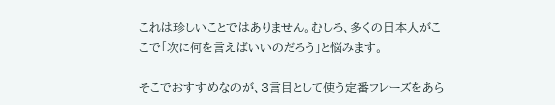これは珍しいことではありません。むしろ、多くの日本人がここで「次に何を言えばいいのだろう」と悩みます。

そこでおすすめなのが、3言目として使う定番フレーズをあら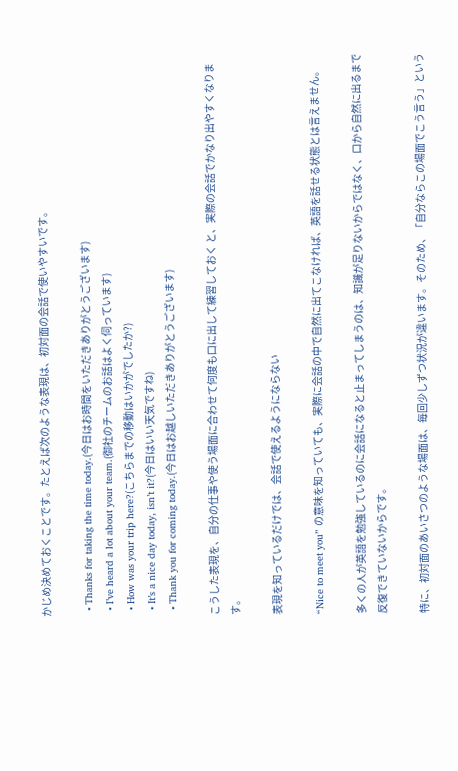かじめ決めておくことです。たとえば次のような表現は、初対面の会話で使いやすいです。

  • Thanks for taking the time today.(今日はお時間をいただきありがとうございます)
  • I’ve heard a lot about your team.(御社のチームのお話はよく伺っています)
  • How was your trip here?(こちらまでの移動はいかがでしたか?)
  • It’s a nice day today, isn’t it?(今日はいい天気ですね)
  • Thank you for coming today.(今日はお越しいただきありがとうございます)

こうした表現を、自分の仕事や使う場面に合わせて何度も口に出して練習しておく と、実際の会話でかなり出やすくなります。

表現を知っているだけでは、会話で使えるようにならない

“Nice to meet you” の意味を知っていても、実際に会話の中で自然に出てこなければ、英語を話せる状態とは言えません。

多くの人が英語を勉強しているのに会話になると止まってしまうのは、知識が足りないからではなく、口から自然に出るまで反復できていないからです。

特に、初対面のあいさつのような場面は、毎回少しずつ状況が違います。そのため、「自分ならこの場面でこう言う」という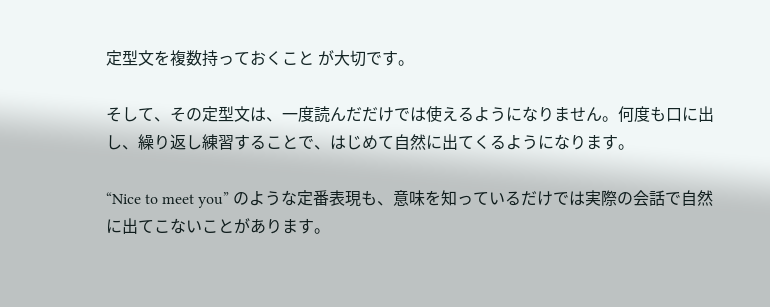定型文を複数持っておくこと が大切です。

そして、その定型文は、一度読んだだけでは使えるようになりません。何度も口に出し、繰り返し練習することで、はじめて自然に出てくるようになります。

“Nice to meet you” のような定番表現も、意味を知っているだけでは実際の会話で自然に出てこないことがあります。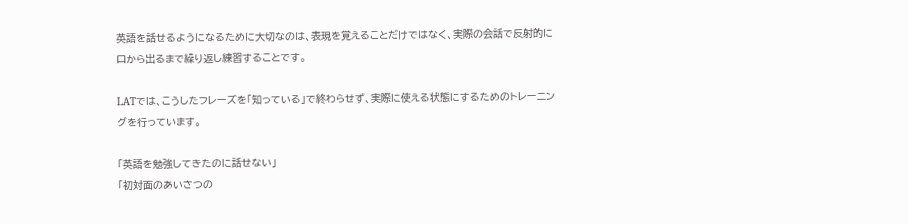英語を話せるようになるために大切なのは、表現を覚えることだけではなく、実際の会話で反射的に口から出るまで繰り返し練習することです。

LATでは、こうしたフレーズを「知っている」で終わらせず、実際に使える状態にするためのトレーニングを行っています。

「英語を勉強してきたのに話せない」
「初対面のあいさつの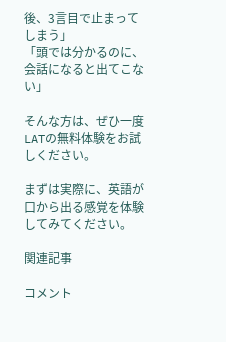後、3言目で止まってしまう」
「頭では分かるのに、会話になると出てこない」

そんな方は、ぜひ一度LATの無料体験をお試しください。

まずは実際に、英語が口から出る感覚を体験してみてください。

関連記事

コメント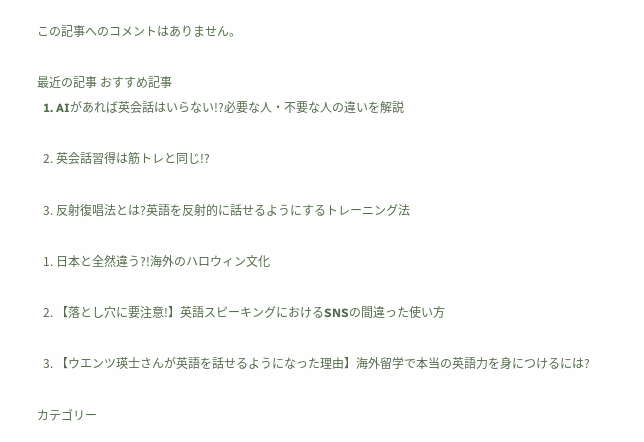この記事へのコメントはありません。

最近の記事 おすすめ記事
  1. AIがあれば英会話はいらない!?必要な人・不要な人の違いを解説

  2. 英会話習得は筋トレと同じ!?

  3. 反射復唱法とは?英語を反射的に話せるようにするトレーニング法

  1. 日本と全然違う?!海外のハロウィン文化

  2. 【落とし穴に要注意!】英語スピーキングにおけるSNSの間違った使い方

  3. 【ウエンツ瑛士さんが英語を話せるようになった理由】海外留学で本当の英語力を身につけるには?

カテゴリー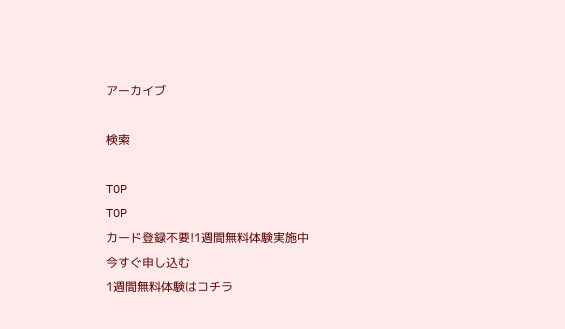アーカイブ

検索

TOP
TOP
カード登録不要!1週間無料体験実施中
今すぐ申し込む
1週間無料体験はコチラ